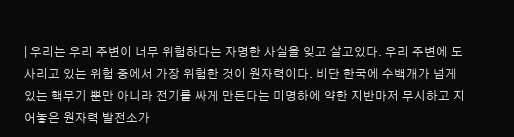| 우리는 우리 주변이 너무 위험하다는 자명한 사실을 잊고 살고있다. 우리 주변에 도사리고 있는 위험 중에서 가장 위험한 것이 원자력이다. 비단 한국에 수백개가 넘게 있는 핵무기 뿐만 아니라 전기를 싸게 만든다는 미명하에 약한 지반마저 무시하고 지어놓은 원자력 발전소가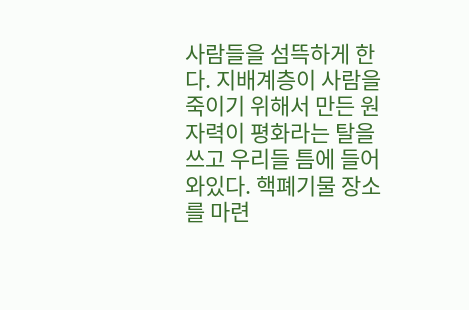사람들을 섬뜩하게 한다. 지배계층이 사람을 죽이기 위해서 만든 원자력이 평화라는 탈을 쓰고 우리들 틈에 들어와있다. 핵폐기물 장소를 마련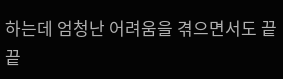하는데 엄청난 어려움을 겪으면서도 끝끝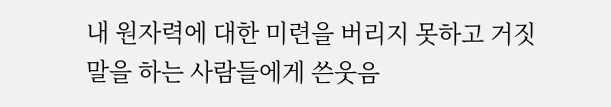내 원자력에 대한 미련을 버리지 못하고 거짓말을 하는 사람들에게 쓴웃음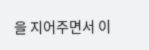을 지어주면서 이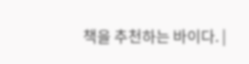책을 추천하는 바이다. |